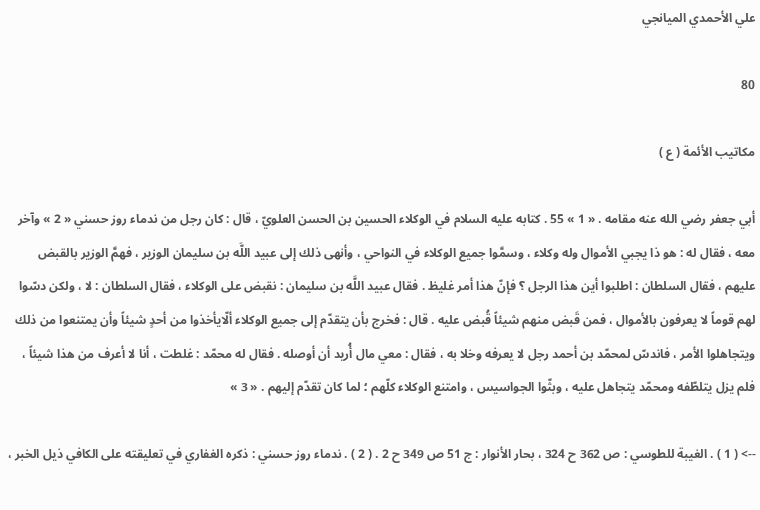علي الأحمدي الميانجي

80

مكاتيب الأئمة ( ع )

أبي جعفر رضي الله عنه مقامه . « 1 » 55 . كتابه عليه السلام في الوكلاء الحسين بن الحسن العلويّ ، قال : كان رجل من ندماء روز حسني « 2 » وآخر معه ، فقال له : هو ذا يجبي الأموال وله وكلاء ، وسمَّوا جميع الوكلاء في النواحي ، وأنهى ذلك إلى عبيد اللَّه بن سليمان الوزير ، فهمَّ الوزير بالقبض عليهم ، فقال السلطان : اطلبوا أين هذا الرجل ؟ فإنّ هذا أمر غليظ . فقال عبيد اللَّه بن سليمان : نقبض على الوكلاء ، فقال السلطان : لا ، ولكن دسّوا لهم قوماً لا يعرفون بالأموال ، فمن قَبض منهم شيئاً قُبض عليه . قال : فخرج بأن يتقدّم إلى جميع الوكلاء ألّايأخذوا من أحدٍ شيئاً وأن يمتنعوا من ذلك ويتجاهلوا الأمر ، فاندسّ لمحمّد بن أحمد رجل لا يعرفه وخلا به ، فقال : معي مال أُريد أن أوصله . فقال له محمّد : غلطت ، أنا لا أعرف من هذا شيئاً ، فلم يزل يتلطّفه ومحمّد يتجاهل عليه ، وبثّوا الجواسيس ، وامتنع الوكلاء كلّهم ؛ لما كان تقدّم إليهم . « 3 »

--> ( 1 ) . الغيبة للطوسي : ص 362 ح 324 ، بحار الأنوار : ج 51 ص 349 ح 2 . ( 2 ) . ندماء روز حسني : ذكره الغفاري في تعليقته على الكافي ذيل الخبر ،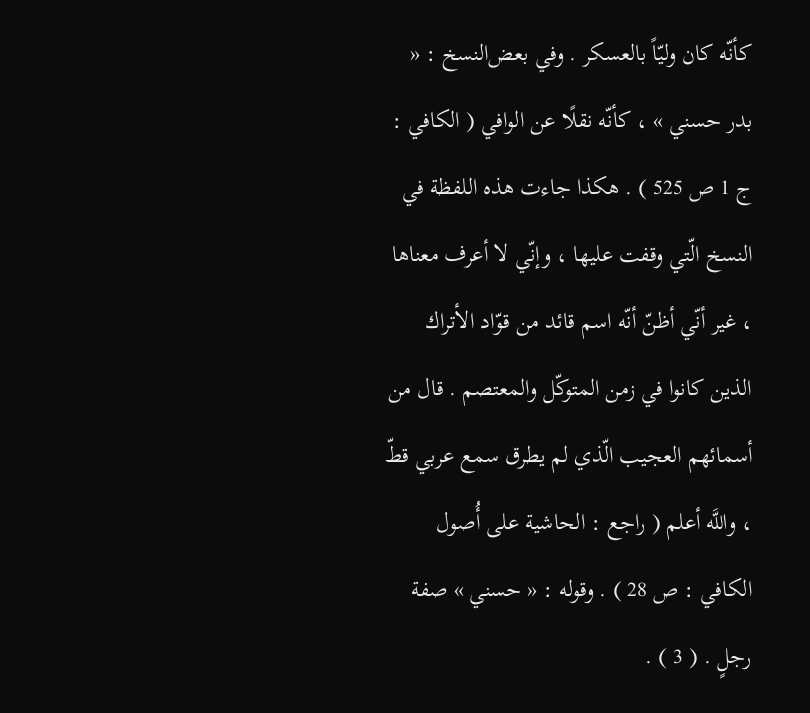كأنّه كان وليّاً بالعسكر . وفي بعض‌النسخ : « بدر حسني » ، كأنّه نقلًا عن الوافي ( الكافي : ج 1 ص 525 ) . هكذا جاءت هذه اللفظة في النسخ الّتي وقفت عليها ، وإنّي لا أعرف معناها ، غير أنّي أظنّ أنّه اسم قائد من قوّاد الأتراك الذين كانوا في زمن المتوكّل والمعتصم . قال من أسمائهم العجيب الّذي لم يطرق سمع عربي قطّ ، واللَّه أعلم ( راجع : الحاشية على أُصول الكافي : ص 28 ) . وقوله : « حسني » صفة رجلٍ . ( 3 ) .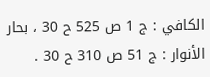الكافي : ج 1 ص 525 ح 30 ، بحار الأنوار : ج 51 ص 310 ح 30 .